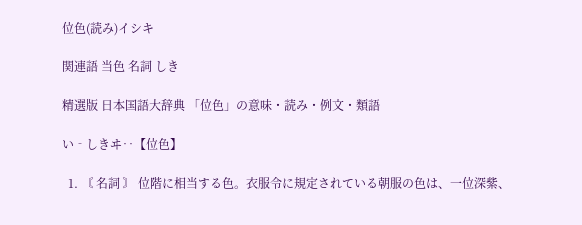位色(読み)イシキ

関連語 当色 名詞 しき

精選版 日本国語大辞典 「位色」の意味・読み・例文・類語

い‐しきヰ‥【位色】

  1. 〘 名詞 〙 位階に相当する色。衣服令に規定されている朝服の色は、一位深紫、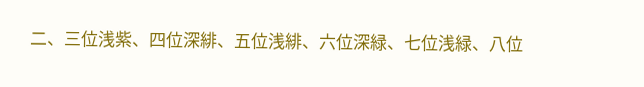二、三位浅紫、四位深緋、五位浅緋、六位深緑、七位浅緑、八位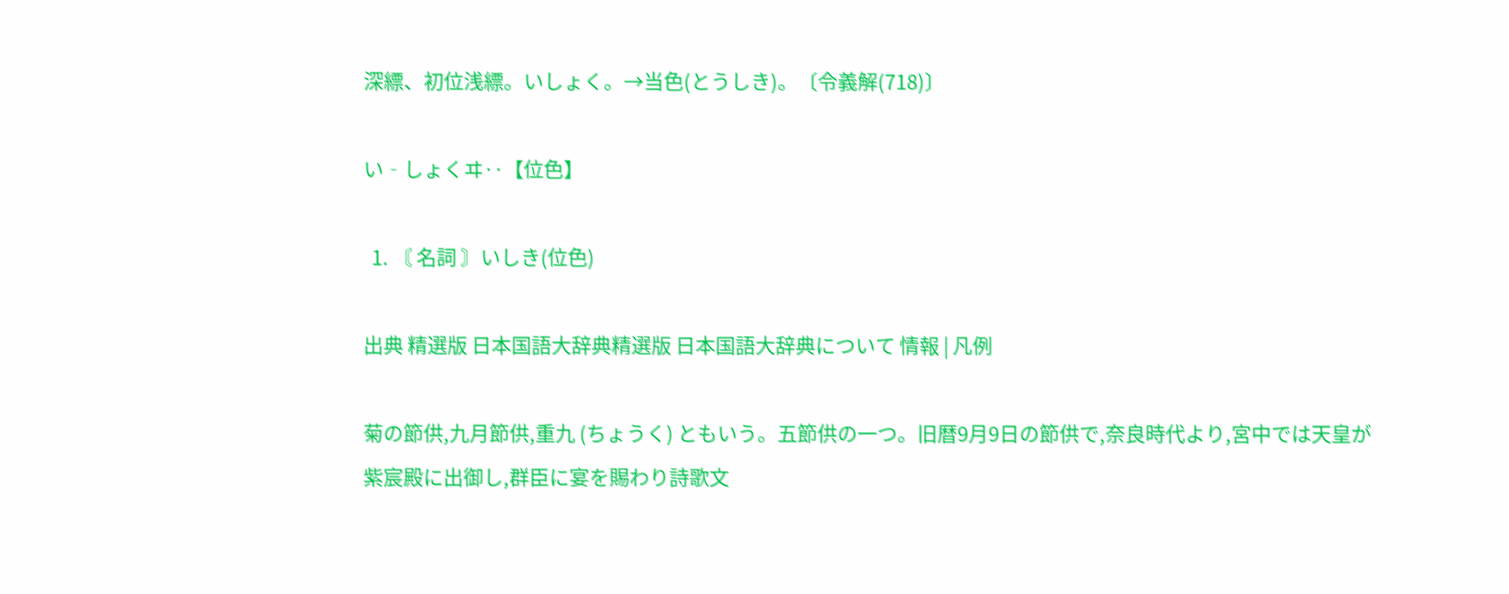深縹、初位浅縹。いしょく。→当色(とうしき)。〔令義解(718)〕

い‐しょくヰ‥【位色】

  1. 〘 名詞 〙いしき(位色)

出典 精選版 日本国語大辞典精選版 日本国語大辞典について 情報 | 凡例

菊の節供,九月節供,重九 (ちょうく) ともいう。五節供の一つ。旧暦9月9日の節供で,奈良時代より,宮中では天皇が紫宸殿に出御し,群臣に宴を賜わり詩歌文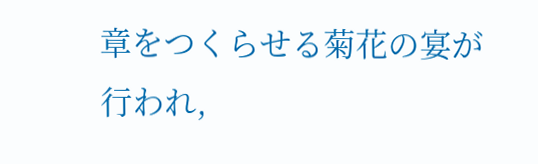章をつくらせる菊花の宴が行われ,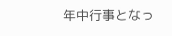年中行事となっ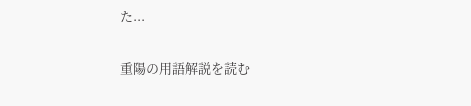た...

重陽の用語解説を読む